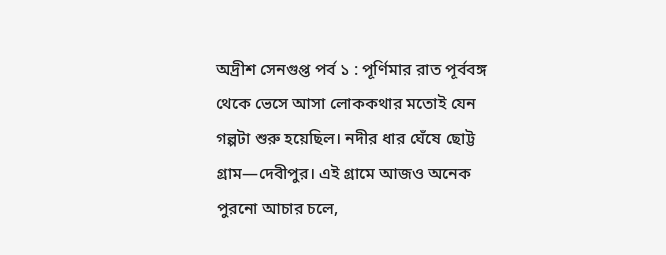অদ্রীশ সেনগুপ্ত পর্ব ১ : পূর্ণিমার রাত পূর্ববঙ্গ থেকে ভেসে আসা লোককথার মতোই যেন গল্পটা শুরু হয়েছিল। নদীর ধার ঘেঁষে ছোট্ট গ্রাম—দেবীপুর। এই গ্রামে আজও অনেক পুরনো আচার চলে,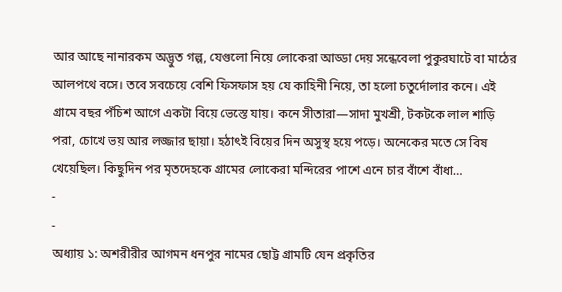আর আছে নানারকম অদ্ভুত গল্প, যেগুলো নিয়ে লোকেরা আড্ডা দেয় সন্ধেবেলা পুকুরঘাটে বা মাঠের আলপথে বসে। তবে সবচেয়ে বেশি ফিসফাস হয় যে কাহিনী নিয়ে, তা হলো চতুর্দোলার কনে। এই গ্রামে বছর পঁচিশ আগে একটা বিয়ে ভেস্তে যায়। কনে সীতারা—সাদা মুখশ্রী, টকটকে লাল শাড়ি পরা, চোখে ভয় আর লজ্জার ছায়া। হঠাৎই বিয়ের দিন অসুস্থ হয়ে পড়ে। অনেকের মতে সে বিষ খেয়েছিল। কিছুদিন পর মৃতদেহকে গ্রামের লোকেরা মন্দিরের পাশে এনে চার বাঁশে বাঁধা…
-
-
অধ্যায় ১: অশরীরীর আগমন ধনপুর নামের ছোট্ট গ্রামটি যেন প্রকৃতির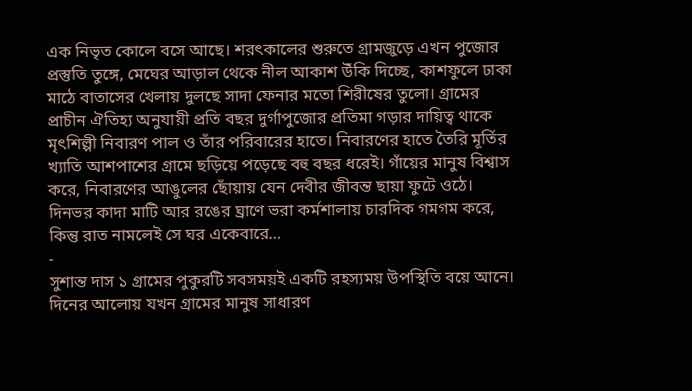এক নিভৃত কোলে বসে আছে। শরৎকালের শুরুতে গ্রামজুড়ে এখন পুজোর প্রস্তুতি তুঙ্গে, মেঘের আড়াল থেকে নীল আকাশ উঁকি দিচ্ছে, কাশফুলে ঢাকা মাঠে বাতাসের খেলায় দুলছে সাদা ফেনার মতো শিরীষের তুলো। গ্রামের প্রাচীন ঐতিহ্য অনুযায়ী প্রতি বছর দুর্গাপুজোর প্রতিমা গড়ার দায়িত্ব থাকে মৃৎশিল্পী নিবারণ পাল ও তাঁর পরিবারের হাতে। নিবারণের হাতে তৈরি মূর্তির খ্যাতি আশপাশের গ্রামে ছড়িয়ে পড়েছে বহু বছর ধরেই। গাঁয়ের মানুষ বিশ্বাস করে, নিবারণের আঙুলের ছোঁয়ায় যেন দেবীর জীবন্ত ছায়া ফুটে ওঠে। দিনভর কাদা মাটি আর রঙের ঘ্রাণে ভরা কর্মশালায় চারদিক গমগম করে, কিন্তু রাত নামলেই সে ঘর একেবারে…
-
সুশান্ত দাস ১ গ্রামের পুকুরটি সবসময়ই একটি রহস্যময় উপস্থিতি বয়ে আনে। দিনের আলোয় যখন গ্রামের মানুষ সাধারণ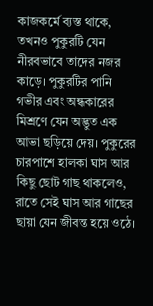কাজকর্মে ব্যস্ত থাকে, তখনও পুকুরটি যেন নীরবভাবে তাদের নজর কাড়ে। পুকুরটির পানি গভীর এবং অন্ধকারের মিশ্রণে যেন অদ্ভুত এক আভা ছড়িয়ে দেয়। পুকুরের চারপাশে হালকা ঘাস আর কিছু ছোট গাছ থাকলেও, রাতে সেই ঘাস আর গাছের ছায়া যেন জীবন্ত হয়ে ওঠে।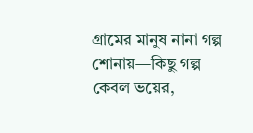গ্রামের মানুষ নানা গল্প শোনায়—কিছু গল্প কেবল ভয়ের,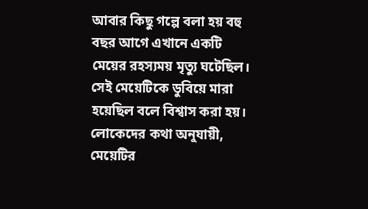আবার কিছু গল্পে বলা হয় বহু বছর আগে এখানে একটি মেয়ের রহস্যময় মৃত্যু ঘটেছিল। সেই মেয়েটিকে ডুবিয়ে মারা হয়েছিল বলে বিশ্বাস করা হয়। লোকেদের কথা অনুযায়ী, মেয়েটির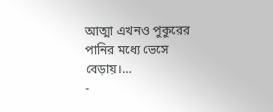আত্মা এখনও পুকুরের পানির মধ্যে ভেসে বেড়ায়।…
-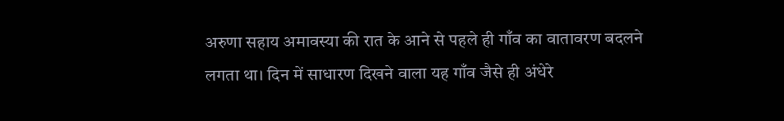अरुणा सहाय अमावस्या की रात के आने से पहले ही गाँव का वातावरण बदलने लगता था। दिन में साधारण दिखने वाला यह गाँव जैसे ही अंधेरे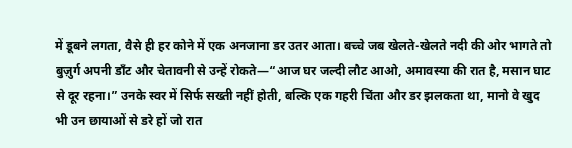में डूबने लगता, वैसे ही हर कोने में एक अनजाना डर उतर आता। बच्चे जब खेलते-खेलते नदी की ओर भागते तो बुज़ुर्ग अपनी डाँट और चेतावनी से उन्हें रोकते—“आज घर जल्दी लौट आओ, अमावस्या की रात है, मसान घाट से दूर रहना।” उनके स्वर में सिर्फ सख्ती नहीं होती, बल्कि एक गहरी चिंता और डर झलकता था, मानो वे खुद भी उन छायाओं से डरे हों जो रात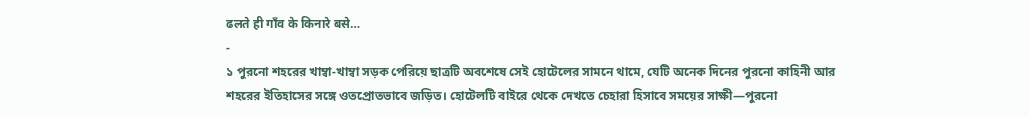ढलते ही गाँव के किनारे बसे…
-
১ পুরনো শহরের খাম্বা-খাম্বা সড়ক পেরিয়ে ছাত্রটি অবশেষে সেই হোটেলের সামনে থামে, যেটি অনেক দিনের পুরনো কাহিনী আর শহরের ইতিহাসের সঙ্গে ওতপ্রোতভাবে জড়িত। হোটেলটি বাইরে থেকে দেখতে চেহারা হিসাবে সময়ের সাক্ষী—পুরনো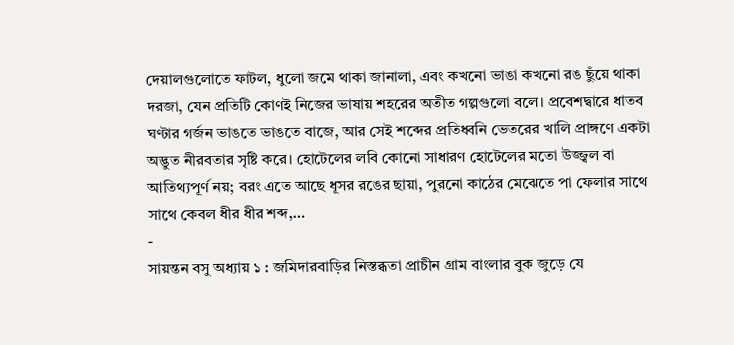দেয়ালগুলোতে ফাটল, ধুলো জমে থাকা জানালা, এবং কখনো ভাঙা কখনো রঙ ছুঁয়ে থাকা দরজা, যেন প্রতিটি কোণই নিজের ভাষায় শহরের অতীত গল্পগুলো বলে। প্রবেশদ্বারে ধাতব ঘণ্টার গর্জন ভাঙতে ভাঙতে বাজে, আর সেই শব্দের প্রতিধ্বনি ভেতরের খালি প্রাঙ্গণে একটা অদ্ভুত নীরবতার সৃষ্টি করে। হোটেলের লবি কোনো সাধারণ হোটেলের মতো উজ্জ্বল বা আতিথ্যপূর্ণ নয়; বরং এতে আছে ধূসর রঙের ছায়া, পুরনো কাঠের মেঝেতে পা ফেলার সাথে সাথে কেবল ধীর ধীর শব্দ,…
-
সায়ন্তন বসু অধ্যায় ১ : জমিদারবাড়ির নিস্তব্ধতা প্রাচীন গ্রাম বাংলার বুক জুড়ে যে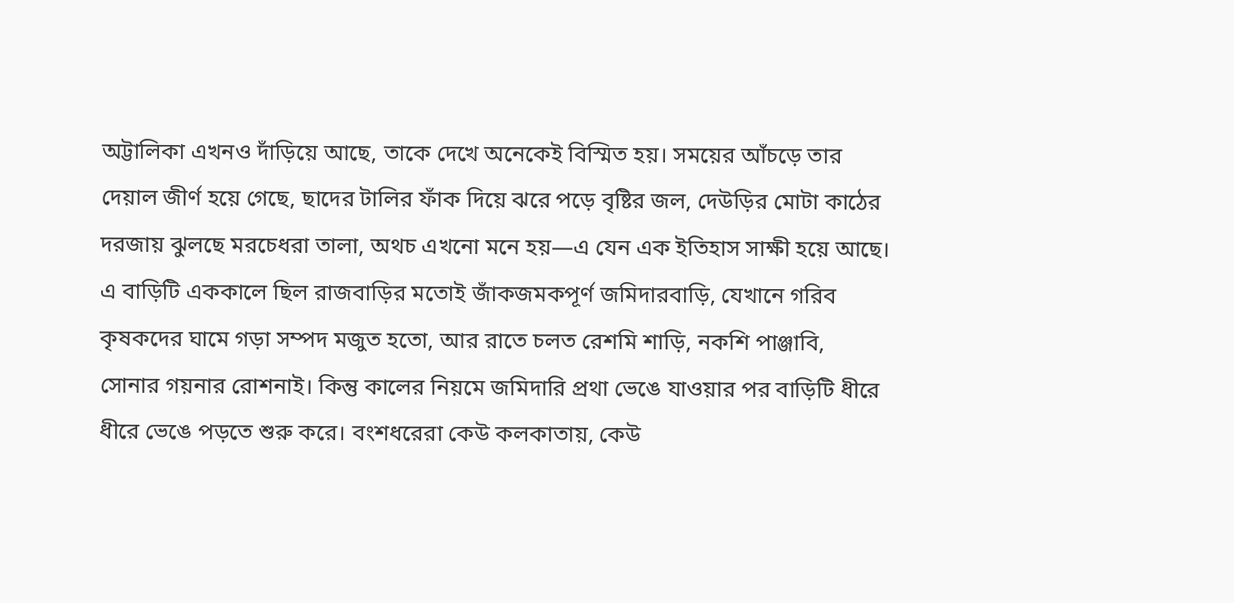অট্টালিকা এখনও দাঁড়িয়ে আছে, তাকে দেখে অনেকেই বিস্মিত হয়। সময়ের আঁচড়ে তার দেয়াল জীর্ণ হয়ে গেছে, ছাদের টালির ফাঁক দিয়ে ঝরে পড়ে বৃষ্টির জল, দেউড়ির মোটা কাঠের দরজায় ঝুলছে মরচেধরা তালা, অথচ এখনো মনে হয়—এ যেন এক ইতিহাস সাক্ষী হয়ে আছে। এ বাড়িটি এককালে ছিল রাজবাড়ির মতোই জাঁকজমকপূর্ণ জমিদারবাড়ি, যেখানে গরিব কৃষকদের ঘামে গড়া সম্পদ মজুত হতো, আর রাতে চলত রেশমি শাড়ি, নকশি পাঞ্জাবি, সোনার গয়নার রোশনাই। কিন্তু কালের নিয়মে জমিদারি প্রথা ভেঙে যাওয়ার পর বাড়িটি ধীরে ধীরে ভেঙে পড়তে শুরু করে। বংশধরেরা কেউ কলকাতায়, কেউ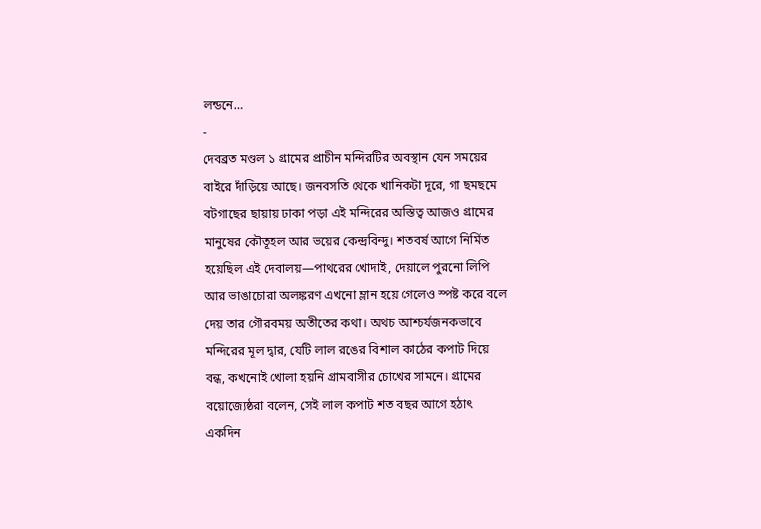লন্ডনে…
-
দেবব্ৰত মণ্ডল ১ গ্রামের প্রাচীন মন্দিরটির অবস্থান যেন সময়ের বাইরে দাঁড়িয়ে আছে। জনবসতি থেকে খানিকটা দূরে, গা ছমছমে বটগাছের ছায়ায় ঢাকা পড়া এই মন্দিরের অস্তিত্ব আজও গ্রামের মানুষের কৌতূহল আর ভয়ের কেন্দ্রবিন্দু। শতবর্ষ আগে নির্মিত হয়েছিল এই দেবালয়—পাথরের খোদাই, দেয়ালে পুরনো লিপি আর ভাঙাচোরা অলঙ্করণ এখনো ম্লান হয়ে গেলেও স্পষ্ট করে বলে দেয় তার গৌরবময় অতীতের কথা। অথচ আশ্চর্যজনকভাবে মন্দিরের মূল দ্বার, যেটি লাল রঙের বিশাল কাঠের কপাট দিয়ে বন্ধ, কখনোই খোলা হয়নি গ্রামবাসীর চোখের সামনে। গ্রামের বয়োজ্যেষ্ঠরা বলেন, সেই লাল কপাট শত বছর আগে হঠাৎ একদিন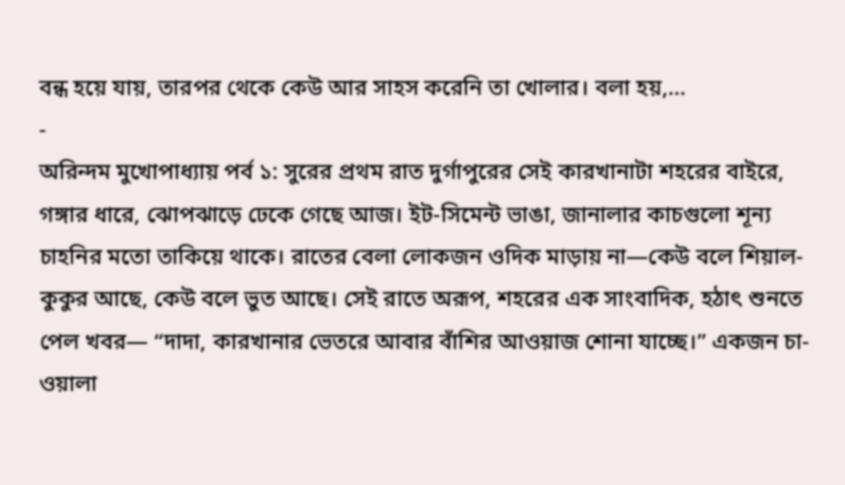বন্ধ হয়ে যায়, তারপর থেকে কেউ আর সাহস করেনি তা খোলার। বলা হয়,…
-
অরিন্দম মুখোপাধ্যায় পর্ব ১: সুরের প্রথম রাত দুর্গাপুরের সেই কারখানাটা শহরের বাইরে, গঙ্গার ধারে, ঝোপঝাড়ে ঢেকে গেছে আজ। ইট-সিমেন্ট ভাঙা, জানালার কাচগুলো শূন্য চাহনির মতো তাকিয়ে থাকে। রাতের বেলা লোকজন ওদিক মাড়ায় না—কেউ বলে শিয়াল-কুকুর আছে, কেউ বলে ভুত আছে। সেই রাতে অরূপ, শহরের এক সাংবাদিক, হঠাৎ শুনতে পেল খবর— “দাদা, কারখানার ভেতরে আবার বাঁশির আওয়াজ শোনা যাচ্ছে।” একজন চা-ওয়ালা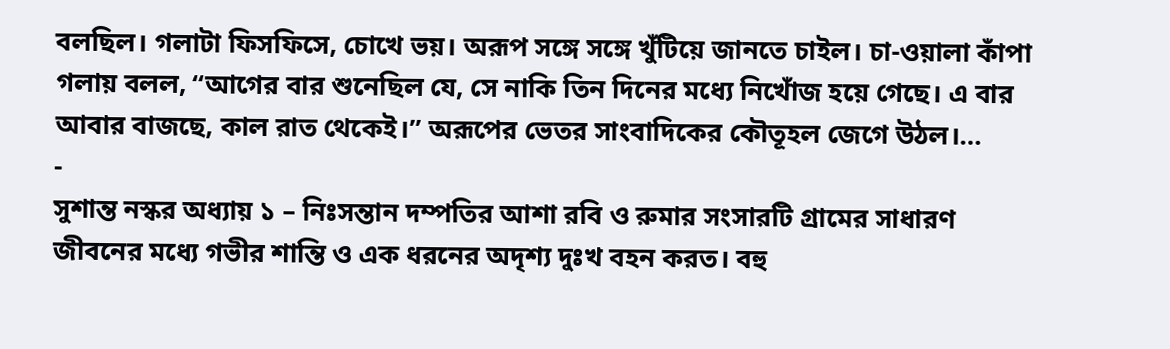বলছিল। গলাটা ফিসফিসে, চোখে ভয়। অরূপ সঙ্গে সঙ্গে খুঁটিয়ে জানতে চাইল। চা-ওয়ালা কাঁপা গলায় বলল, “আগের বার শুনেছিল যে, সে নাকি তিন দিনের মধ্যে নিখোঁজ হয়ে গেছে। এ বার আবার বাজছে, কাল রাত থেকেই।” অরূপের ভেতর সাংবাদিকের কৌতূহল জেগে উঠল।…
-
সুশান্ত নস্কর অধ্যায় ১ – নিঃসন্তান দম্পতির আশা রবি ও রুমার সংসারটি গ্রামের সাধারণ জীবনের মধ্যে গভীর শান্তি ও এক ধরনের অদৃশ্য দুঃখ বহন করত। বহু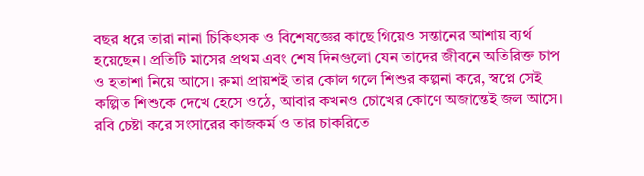বছর ধরে তারা নানা চিকিৎসক ও বিশেষজ্ঞের কাছে গিয়েও সন্তানের আশায় ব্যর্থ হয়েছেন। প্রতিটি মাসের প্রথম এবং শেষ দিনগুলো যেন তাদের জীবনে অতিরিক্ত চাপ ও হতাশা নিয়ে আসে। রুমা প্রায়শই তার কোল গলে শিশুর কল্পনা করে, স্বপ্নে সেই কল্পিত শিশুকে দেখে হেসে ওঠে, আবার কখনও চোখের কোণে অজান্তেই জল আসে। রবি চেষ্টা করে সংসারের কাজকর্ম ও তার চাকরিতে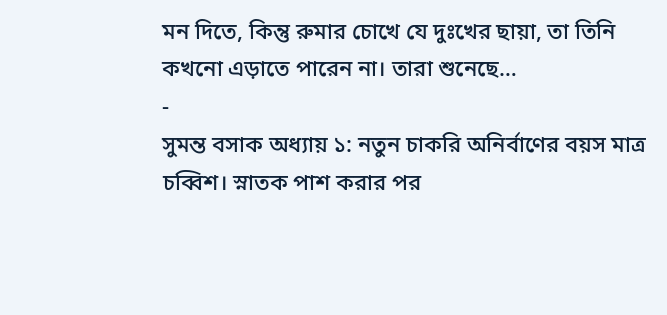মন দিতে, কিন্তু রুমার চোখে যে দুঃখের ছায়া, তা তিনি কখনো এড়াতে পারেন না। তারা শুনেছে…
-
সুমন্ত বসাক অধ্যায় ১: নতুন চাকরি অনির্বাণের বয়স মাত্র চব্বিশ। স্নাতক পাশ করার পর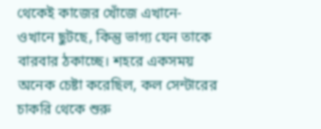থেকেই কাজের খোঁজে এখানে-ওখানে ছুটছে, কিন্তু ভাগ্য যেন তাকে বারবার ঠকাচ্ছে। শহরে একসময় অনেক চেষ্টা করেছিল, কল সেন্টারের চাকরি থেকে শুরু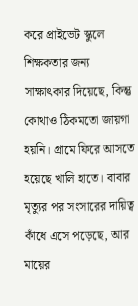করে প্রাইভেট স্কুলে শিক্ষকতার জন্য সাক্ষাৎকার দিয়েছে, কিন্তু কোথাও ঠিকমতো জায়গা হয়নি। গ্রামে ফিরে আসতে হয়েছে খালি হাতে। বাবার মৃত্যুর পর সংসারের দায়িত্ব কাঁধে এসে পড়েছে, আর মায়ের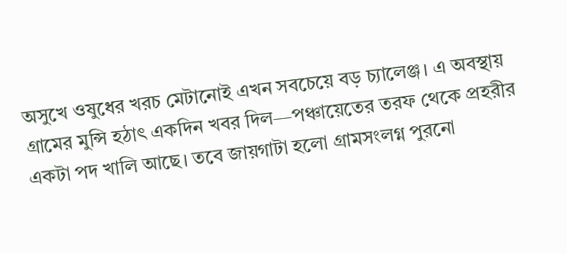অসুখে ওষুধের খরচ মেটানোই এখন সবচেয়ে বড় চ্যালেঞ্জ। এ অবস্থায় গ্রামের মুন্সি হঠাৎ একদিন খবর দিল—পঞ্চায়েতের তরফ থেকে প্রহরীর একটা পদ খালি আছে। তবে জায়গাটা হলো গ্রামসংলগ্ন পুরনো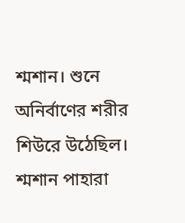শ্মশান। শুনে অনির্বাণের শরীর শিউরে উঠেছিল। শ্মশান পাহারা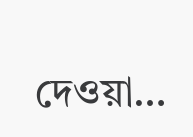দেওয়া…